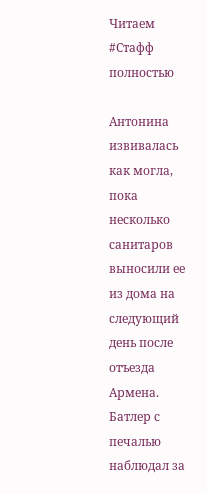Читаем #Стафф полностью

Антонина извивалась как могла, пока несколько санитаров выносили ее из дома на следующий день после отъезда Армена. Батлер с печалью наблюдал за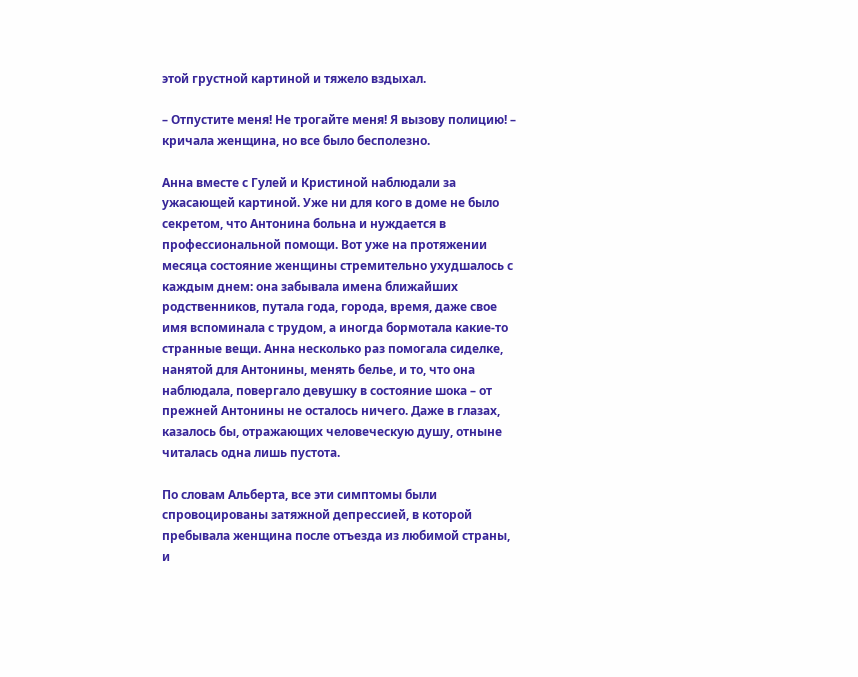этой грустной картиной и тяжело вздыхал.

– Отпустите меня! Не трогайте меня! Я вызову полицию! – кричала женщина, но все было бесполезно.

Анна вместе с Гулей и Кристиной наблюдали за ужасающей картиной. Уже ни для кого в доме не было секретом, что Антонина больна и нуждается в профессиональной помощи. Вот уже на протяжении месяца состояние женщины стремительно ухудшалось с каждым днем: она забывала имена ближайших родственников, путала года, города, время, даже свое имя вспоминала с трудом, а иногда бормотала какие-то странные вещи. Анна несколько раз помогала сиделке, нанятой для Антонины, менять белье, и то, что она наблюдала, повергало девушку в состояние шока – от прежней Антонины не осталось ничего. Даже в глазах, казалось бы, отражающих человеческую душу, отныне читалась одна лишь пустота.

По словам Альберта, все эти симптомы были спровоцированы затяжной депрессией, в которой пребывала женщина после отъезда из любимой страны, и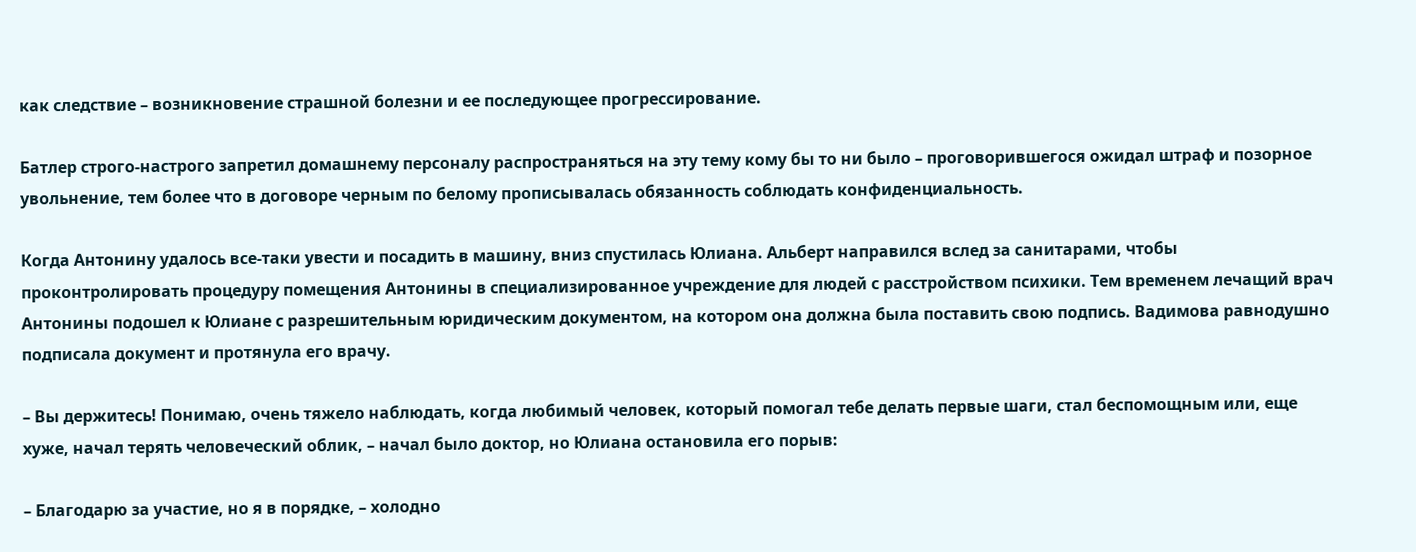как следствие – возникновение страшной болезни и ее последующее прогрессирование.

Батлер строго-настрого запретил домашнему персоналу распространяться на эту тему кому бы то ни было – проговорившегося ожидал штраф и позорное увольнение, тем более что в договоре черным по белому прописывалась обязанность соблюдать конфиденциальность.

Когда Антонину удалось все-таки увести и посадить в машину, вниз спустилась Юлиана. Альберт направился вслед за санитарами, чтобы проконтролировать процедуру помещения Антонины в специализированное учреждение для людей с расстройством психики. Тем временем лечащий врач Антонины подошел к Юлиане с разрешительным юридическим документом, на котором она должна была поставить свою подпись. Вадимова равнодушно подписала документ и протянула его врачу.

– Вы держитесь! Понимаю, очень тяжело наблюдать, когда любимый человек, который помогал тебе делать первые шаги, стал беспомощным или, еще хуже, начал терять человеческий облик, – начал было доктор, но Юлиана остановила его порыв:

– Благодарю за участие, но я в порядке, – холодно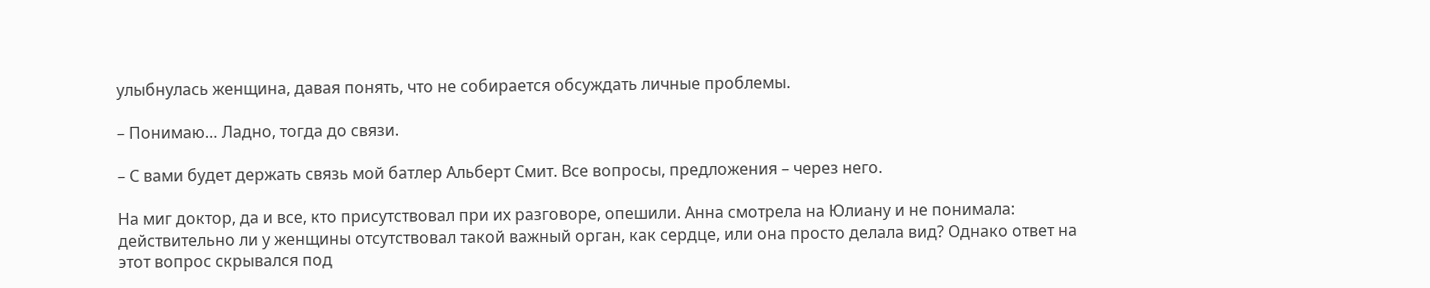улыбнулась женщина, давая понять, что не собирается обсуждать личные проблемы.

– Понимаю… Ладно, тогда до связи.

– С вами будет держать связь мой батлер Альберт Смит. Все вопросы, предложения – через него.

На миг доктор, да и все, кто присутствовал при их разговоре, опешили. Анна смотрела на Юлиану и не понимала: действительно ли у женщины отсутствовал такой важный орган, как сердце, или она просто делала вид? Однако ответ на этот вопрос скрывался под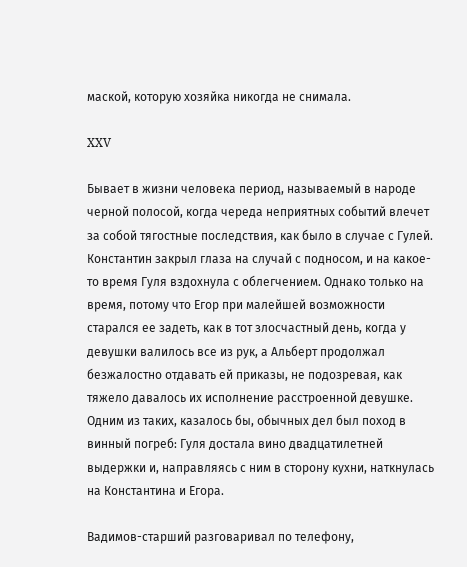маской, которую хозяйка никогда не снимала.

XXV

Бывает в жизни человека период, называемый в народе черной полосой, когда череда неприятных событий влечет за собой тягостные последствия, как было в случае с Гулей. Константин закрыл глаза на случай с подносом, и на какое-то время Гуля вздохнула с облегчением. Однако только на время, потому что Егор при малейшей возможности старался ее задеть, как в тот злосчастный день, когда у девушки валилось все из рук, а Альберт продолжал безжалостно отдавать ей приказы, не подозревая, как тяжело давалось их исполнение расстроенной девушке. Одним из таких, казалось бы, обычных дел был поход в винный погреб: Гуля достала вино двадцатилетней выдержки и, направляясь с ним в сторону кухни, наткнулась на Константина и Егора.

Вадимов-старший разговаривал по телефону,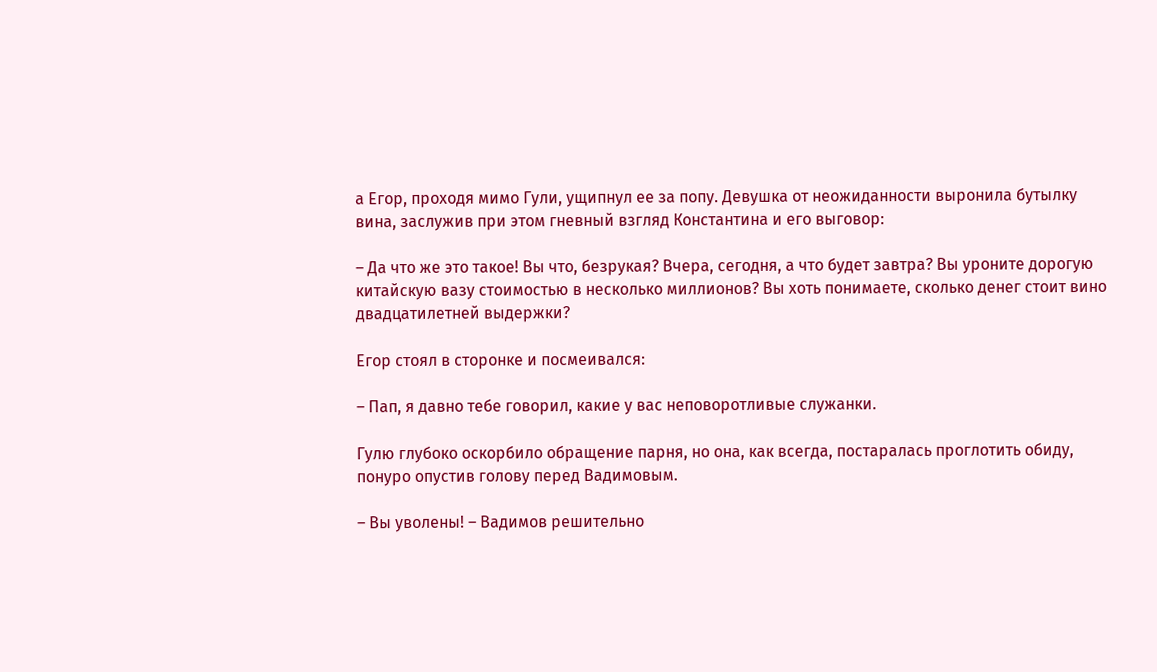а Егор, проходя мимо Гули, ущипнул ее за попу. Девушка от неожиданности выронила бутылку вина, заслужив при этом гневный взгляд Константина и его выговор:

– Да что же это такое! Вы что, безрукая? Вчера, сегодня, а что будет завтра? Вы уроните дорогую китайскую вазу стоимостью в несколько миллионов? Вы хоть понимаете, сколько денег стоит вино двадцатилетней выдержки?

Егор стоял в сторонке и посмеивался:

– Пап, я давно тебе говорил, какие у вас неповоротливые служанки.

Гулю глубоко оскорбило обращение парня, но она, как всегда, постаралась проглотить обиду, понуро опустив голову перед Вадимовым.

– Вы уволены! – Вадимов решительно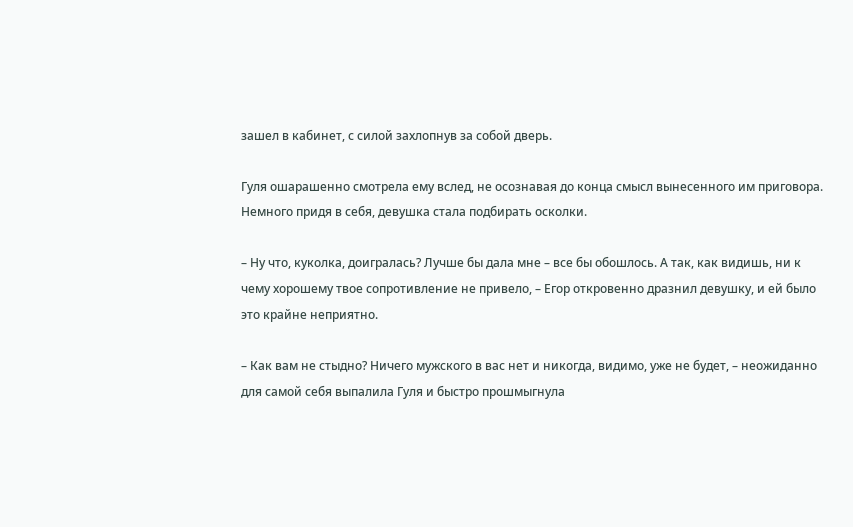зашел в кабинет, с силой захлопнув за собой дверь.

Гуля ошарашенно смотрела ему вслед, не осознавая до конца смысл вынесенного им приговора. Немного придя в себя, девушка стала подбирать осколки.

– Ну что, куколка, доигралась? Лучше бы дала мне – все бы обошлось. А так, как видишь, ни к чему хорошему твое сопротивление не привело, – Егор откровенно дразнил девушку, и ей было это крайне неприятно.

– Как вам не стыдно? Ничего мужского в вас нет и никогда, видимо, уже не будет, – неожиданно для самой себя выпалила Гуля и быстро прошмыгнула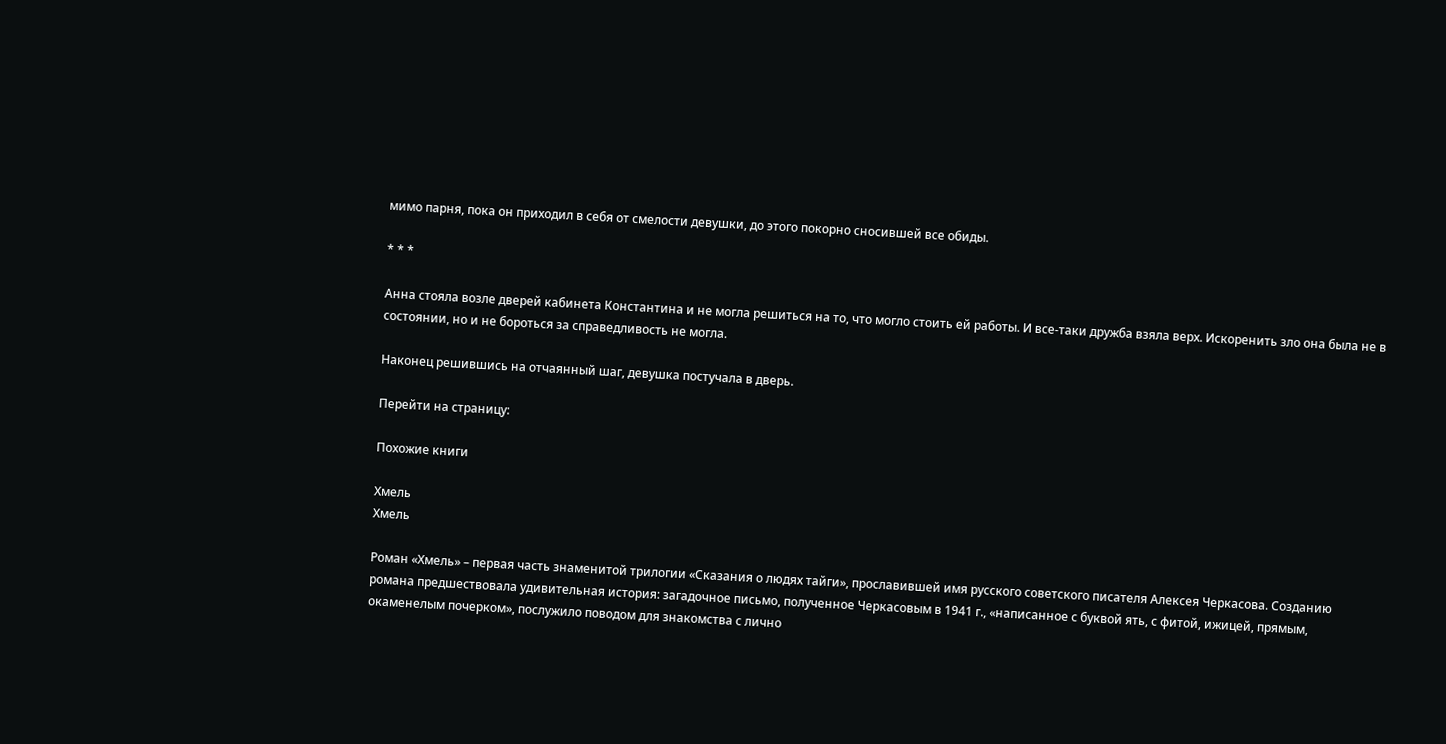мимо парня, пока он приходил в себя от смелости девушки, до этого покорно сносившей все обиды.

* * *

Анна стояла возле дверей кабинета Константина и не могла решиться на то, что могло стоить ей работы. И все-таки дружба взяла верх. Искоренить зло она была не в состоянии, но и не бороться за справедливость не могла.

Наконец решившись на отчаянный шаг, девушка постучала в дверь.

Перейти на страницу:

Похожие книги

Хмель
Хмель

Роман «Хмель» – первая часть знаменитой трилогии «Сказания о людях тайги», прославившей имя русского советского писателя Алексея Черкасова. Созданию романа предшествовала удивительная история: загадочное письмо, полученное Черкасовым в 1941 г., «написанное с буквой ять, с фитой, ижицей, прямым, окаменелым почерком», послужило поводом для знакомства с лично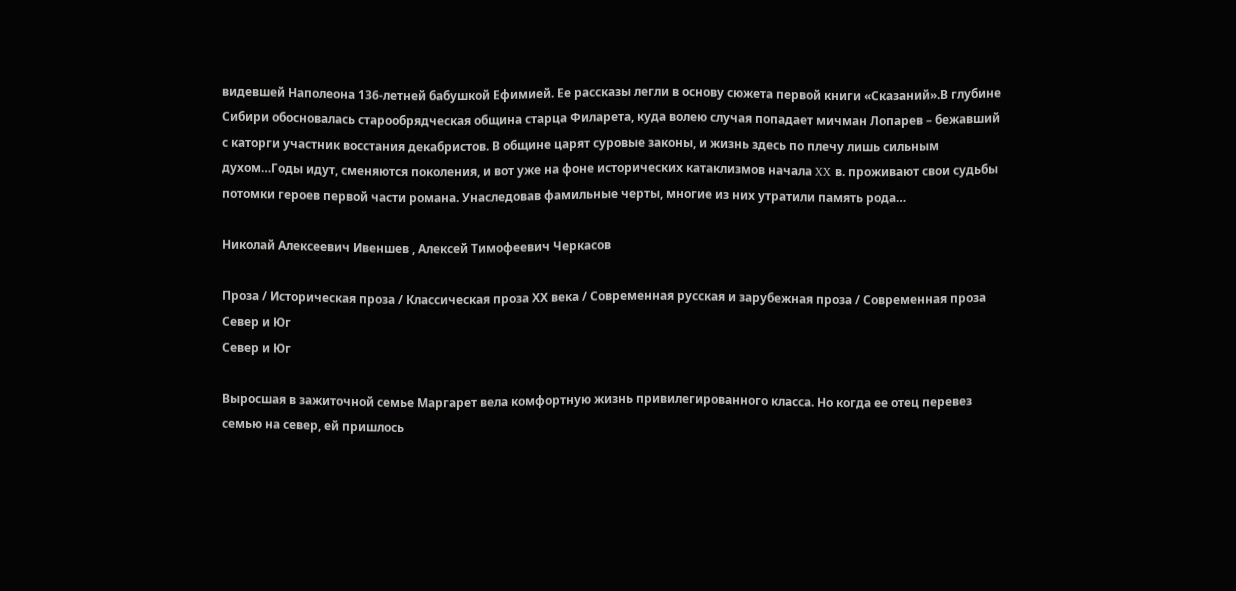видевшей Наполеона 136-летней бабушкой Ефимией. Ее рассказы легли в основу сюжета первой книги «Сказаний».В глубине Сибири обосновалась старообрядческая община старца Филарета, куда волею случая попадает мичман Лопарев – бежавший с каторги участник восстания декабристов. В общине царят суровые законы, и жизнь здесь по плечу лишь сильным духом…Годы идут, сменяются поколения, и вот уже на фоне исторических катаклизмов начала XX в. проживают свои судьбы потомки героев первой части романа. Унаследовав фамильные черты, многие из них утратили память рода…

Николай Алексеевич Ивеншев , Алексей Тимофеевич Черкасов

Проза / Историческая проза / Классическая проза ХX века / Современная русская и зарубежная проза / Современная проза
Север и Юг
Север и Юг

Выросшая в зажиточной семье Маргарет вела комфортную жизнь привилегированного класса. Но когда ее отец перевез семью на север, ей пришлось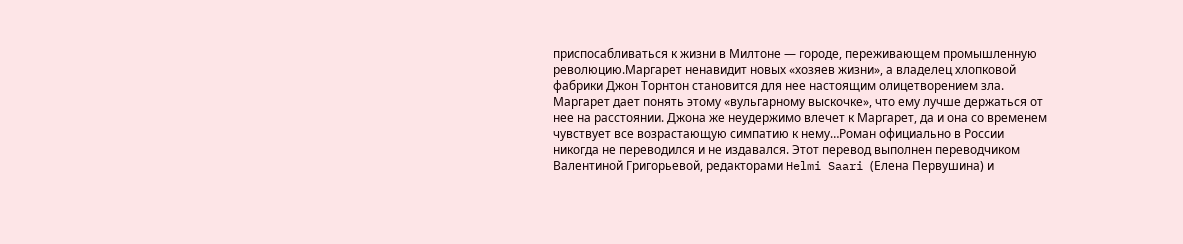приспосабливаться к жизни в Милтоне — городе, переживающем промышленную революцию.Маргарет ненавидит новых «хозяев жизни», а владелец хлопковой фабрики Джон Торнтон становится для нее настоящим олицетворением зла. Маргарет дает понять этому «вульгарному выскочке», что ему лучше держаться от нее на расстоянии. Джона же неудержимо влечет к Маргарет, да и она со временем чувствует все возрастающую симпатию к нему…Роман официально в России никогда не переводился и не издавался. Этот перевод выполнен переводчиком Валентиной Григорьевой, редакторами Helmi Saari (Елена Первушина) и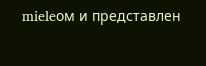mieleом и представлен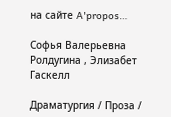на сайте A'propos…

Софья Валерьевна Ролдугина , Элизабет Гаскелл

Драматургия / Проза /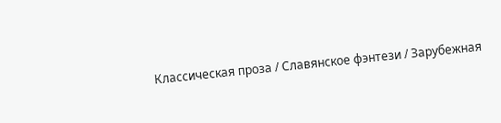Классическая проза / Славянское фэнтези / Зарубежная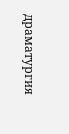драматургия